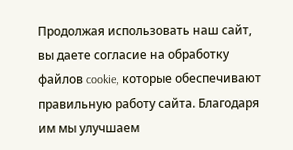Продолжая использовать наш сайт, вы даете согласие на обработку файлов cookie, которые обеспечивают правильную работу сайта. Благодаря им мы улучшаем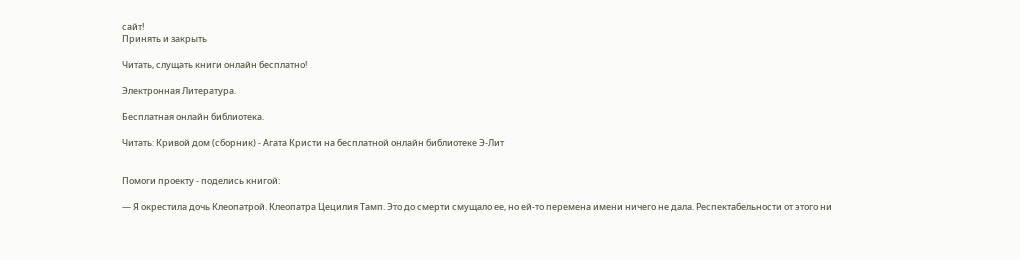сайт!
Принять и закрыть

Читать, слущать книги онлайн бесплатно!

Электронная Литература.

Бесплатная онлайн библиотека.

Читать: Кривой дом (сборник) - Агата Кристи на бесплатной онлайн библиотеке Э-Лит


Помоги проекту - поделись книгой:

— Я окрестила дочь Клеопатрой. Клеопатра Цецилия Тамп. Это до смерти смущало ее, но ей-то перемена имени ничего не дала. Респектабельности от этого ни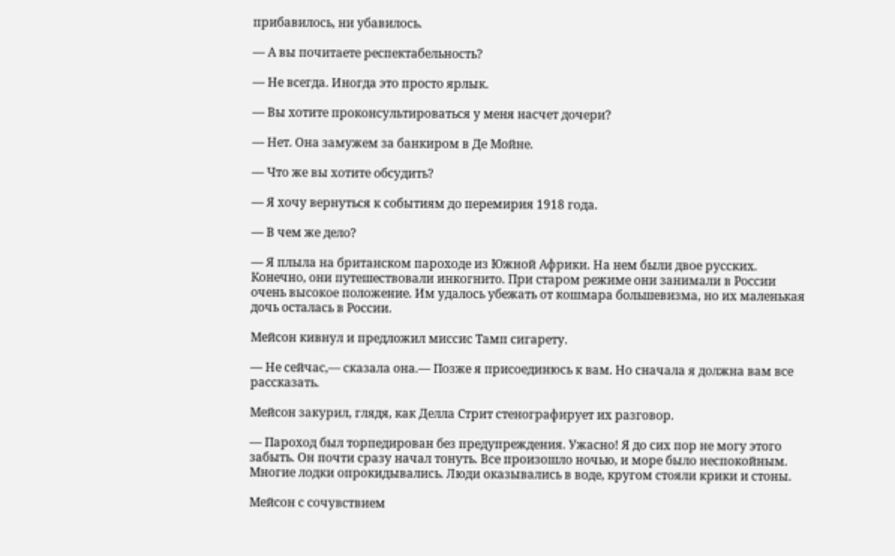прибавилось, ни убавилось.

— А вы почитаете респектабельность?

— Не всегда. Иногда это просто ярлык.

— Вы хотите проконсультироваться у меня насчет дочери?

— Нет. Она замужем за банкиром в Де Мойне.

— Что же вы хотите обсудить?

— Я хочу вернуться к событиям до перемирия 1918 года.

— В чем же дело?

— Я плыла на британском пароходе из Южной Африки. На нем были двое русских. Конечно, они путешествовали инкогнито. При старом режиме они занимали в России очень высокое положение. Им удалось убежать от кошмара большевизма, но их маленькая дочь осталась в России.

Мейсон кивнул и предложил миссис Тамп сигарету.

— Не сейчас,— сказала она.— Позже я присоединюсь к вам. Но сначала я должна вам все рассказать.

Мейсон закурил, глядя, как Делла Стрит стенографирует их разговор.

— Пароход был торпедирован без предупреждения. Ужасно! Я до сих пор не могу этого забыть. Он почти сразу начал тонуть. Все произошло ночью, и море было неспокойным. Многие лодки опрокидывались. Люди оказывались в воде, кругом стояли крики и стоны.

Мейсон с сочувствием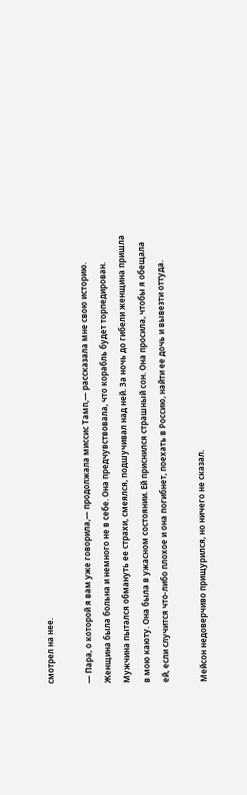смотрел на нее.

— Пара, о которой я вам уже говорила,— продолжала миссис Тамп,— рассказала мне свою историю. Женщина была больна и немного не в себе. Она предчувствовала, что корабль будет торпедирован. Мужчина пытался обмануть ее страхи, смеялся, подшучивал над ней. За ночь до гибели женщина пришла в мою каюту. Она была в ужасном состоянии. Ей приснился страшный сон. Она просила, чтобы я обещала ей, если случится что-либо плохое и она погибнет, поехать в Россию, найти ее дочь и вывезти оттуда.

Мейсон недоверчиво прищурился, но ничего не сказал.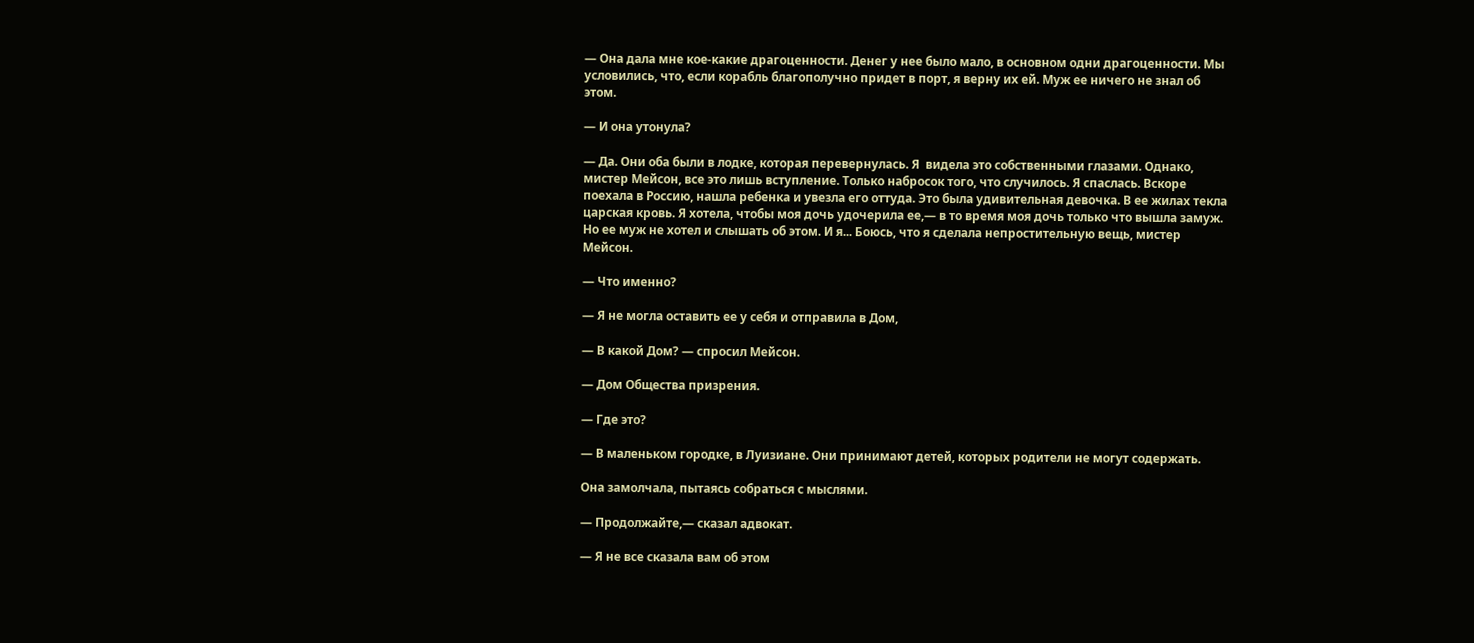— Она дала мне кое-какие драгоценности. Денег у нее было мало, в основном одни драгоценности. Мы условились, что, если корабль благополучно придет в порт, я верну их ей. Муж ее ничего не знал об этом.

— И она утонула?

— Да. Они оба были в лодке, которая перевернулась. Я  видела это собственными глазами. Однако, мистер Мейсон, все это лишь вступление. Только набросок того, что случилось. Я спаслась. Вскоре поехала в Россию, нашла ребенка и увезла его оттуда. Это была удивительная девочка. В ее жилах текла царская кровь. Я хотела, чтобы моя дочь удочерила ее,— в то время моя дочь только что вышла замуж. Но ее муж не хотел и слышать об этом. И я... Боюсь, что я сделала непростительную вещь, мистер Мейсон.

— Что именно?

— Я не могла оставить ее у себя и отправила в Дом,

— В какой Дом? — спросил Мейсон.

— Дом Общества призрения.

— Где это?

— В маленьком городке, в Луизиане. Они принимают детей, которых родители не могут содержать.

Она замолчала, пытаясь собраться с мыслями.

— Продолжайте,— сказал адвокат.

— Я не все сказала вам об этом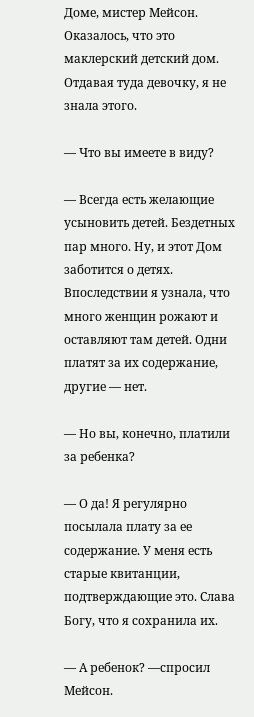Доме, мистер Мейсон. Оказалось, что это маклерский детский дом. Отдавая туда девочку, я не знала этого.

— Что вы имеете в виду?

— Всегда есть желающие усыновить детей. Бездетных пар много. Ну, и этот Дом заботится о детях. Впоследствии я узнала, что много женщин рожают и оставляют там детей. Одни платят за их содержание, другие — нет.

— Но вы, конечно, платили за ребенка?

— О да! Я регулярно посылала плату за ее содержание. У меня есть старые квитанции, подтверждающие это. Слава Богу, что я сохранила их.

— А ребенок? —спросил Мейсон.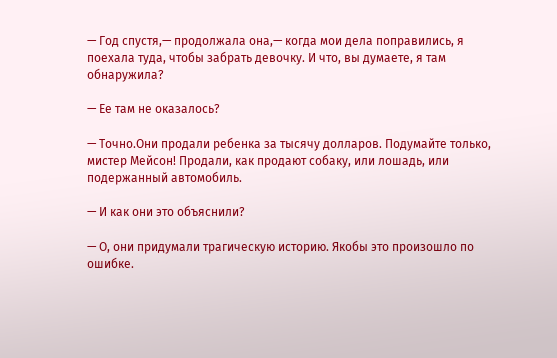— Год спустя,— продолжала она,— когда мои дела поправились, я поехала туда, чтобы забрать девочку. И что, вы думаете, я там обнаружила?

— Ее там не оказалось?

— Точно.Они продали ребенка за тысячу долларов. Подумайте только, мистер Мейсон! Продали, как продают собаку, или лошадь, или подержанный автомобиль.

— И как они это объяснили?

— О, они придумали трагическую историю. Якобы это произошло по ошибке.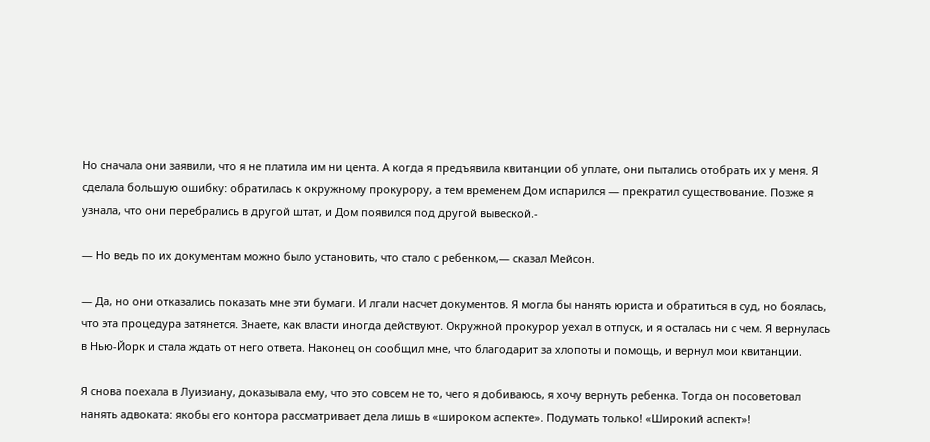Но сначала они заявили, что я не платила им ни цента. А когда я предъявила квитанции об уплате, они пытались отобрать их у меня. Я сделала большую ошибку: обратилась к окружному прокурору, а тем временем Дом испарился — прекратил существование. Позже я узнала, что они перебрались в другой штат, и Дом появился под другой вывеской.-

— Но ведь по их документам можно было установить, что стало с ребенком,— сказал Мейсон.

— Да, но они отказались показать мне эти бумаги. И лгали насчет документов. Я могла бы нанять юриста и обратиться в суд, но боялась, что эта процедура затянется. Знаете, как власти иногда действуют. Окружной прокурор уехал в отпуск, и я осталась ни с чем. Я вернулась в Нью-Йорк и стала ждать от него ответа. Наконец он сообщил мне, что благодарит за хлопоты и помощь, и вернул мои квитанции.

Я снова поехала в Луизиану, доказывала ему, что это совсем не то, чего я добиваюсь, я хочу вернуть ребенка. Тогда он посоветовал нанять адвоката: якобы его контора рассматривает дела лишь в «широком аспекте». Подумать только! «Широкий аспект»!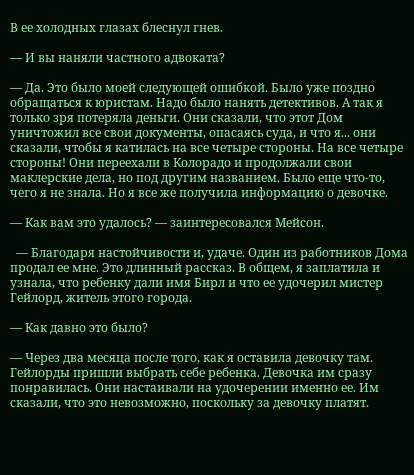В ее холодных глазах блеснул гнев.

— И вы наняли частного адвоката?

— Да. Это было моей следующей ошибкой. Было уже поздно обращаться к юристам. Надо было нанять детективов. А так я только зря потеряла деньги. Они сказали, что этот Дом уничтожил все свои документы, опасаясь суда, и что я... они сказали, чтобы я катилась на все четыре стороны. На все четыре стороны! Они переехали в Колорадо и продолжали свои маклерские дела, но под другим названием. Было еще что-то, чего я не знала. Но я все же получила информацию о девочке.

— Как вам это удалось? — заинтересовался Мейсон.

  — Благодаря настойчивости и, удаче. Один из работников Дома продал ее мне. Это длинный рассказ. В общем, я заплатила и узнала, что ребенку дали имя Бирл и что ее удочерил мистер Гейлорд, житель этого города.

— Как давно это было?

— Через два месяца после того, как я оставила девочку там. Гейлорды пришли выбрать себе ребенка. Девочка им сразу понравилась. Они настаивали на удочерении именно ее. Им сказали, что это невозможно, поскольку за девочку платят.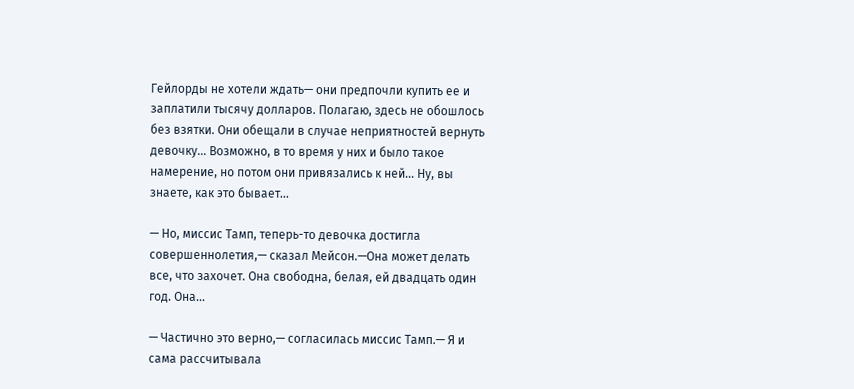Гейлорды не хотели ждать— они предпочли купить ее и заплатили тысячу долларов. Полагаю, здесь не обошлось без взятки. Они обещали в случае неприятностей вернуть девочку... Возможно, в то время у них и было такое намерение, но потом они привязались к ней... Ну, вы знаете, как это бывает...

— Но, миссис Тамп, теперь-то девочка достигла совершеннолетия,— сказал Мейсон.—Она может делать все, что захочет. Она свободна, белая, ей двадцать один год. Она...

— Частично это верно,— согласилась миссис Тамп.— Я и сама рассчитывала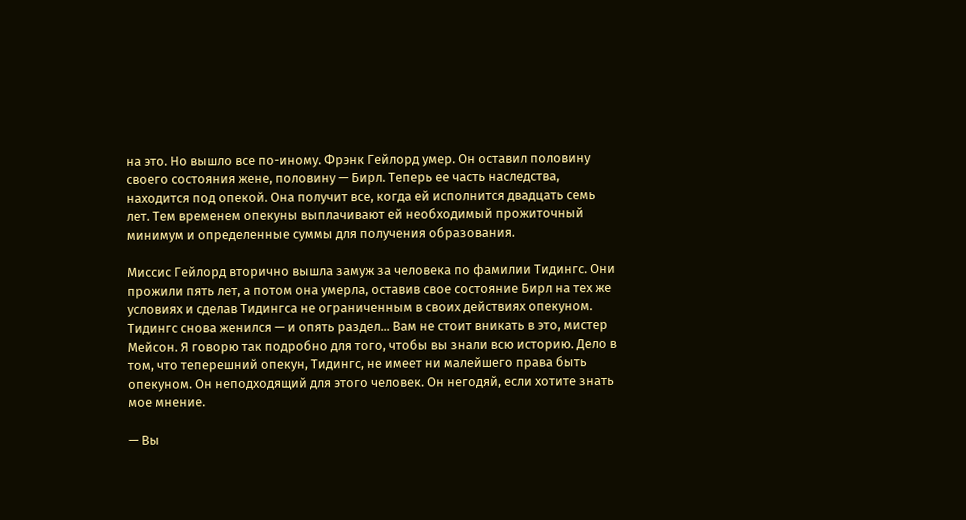на это. Но вышло все по-иному. Фрэнк Гейлорд умер. Он оставил половину своего состояния жене, половину — Бирл. Теперь ее часть наследства, находится под опекой. Она получит все, когда ей исполнится двадцать семь лет. Тем временем опекуны выплачивают ей необходимый прожиточный минимум и определенные суммы для получения образования.

Миссис Гейлорд вторично вышла замуж за человека по фамилии Тидингс. Они прожили пять лет, а потом она умерла, оставив свое состояние Бирл на тех же условиях и сделав Тидингса не ограниченным в своих действиях опекуном. Тидингс снова женился — и опять раздел... Вам не стоит вникать в это, мистер Мейсон. Я говорю так подробно для того, чтобы вы знали всю историю. Дело в том, что теперешний опекун, Тидингс, не имеет ни малейшего права быть опекуном. Он неподходящий для этого человек. Он негодяй, если хотите знать мое мнение.

— Вы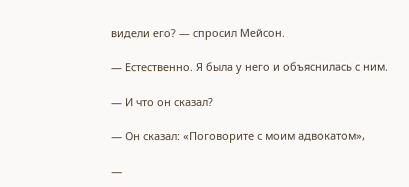видели его? — спросил Мейсон.

— Естественно. Я была у него и объяснилась с ним.

— И что он сказал?

— Он сказал: «Поговорите с моим адвокатом»,

—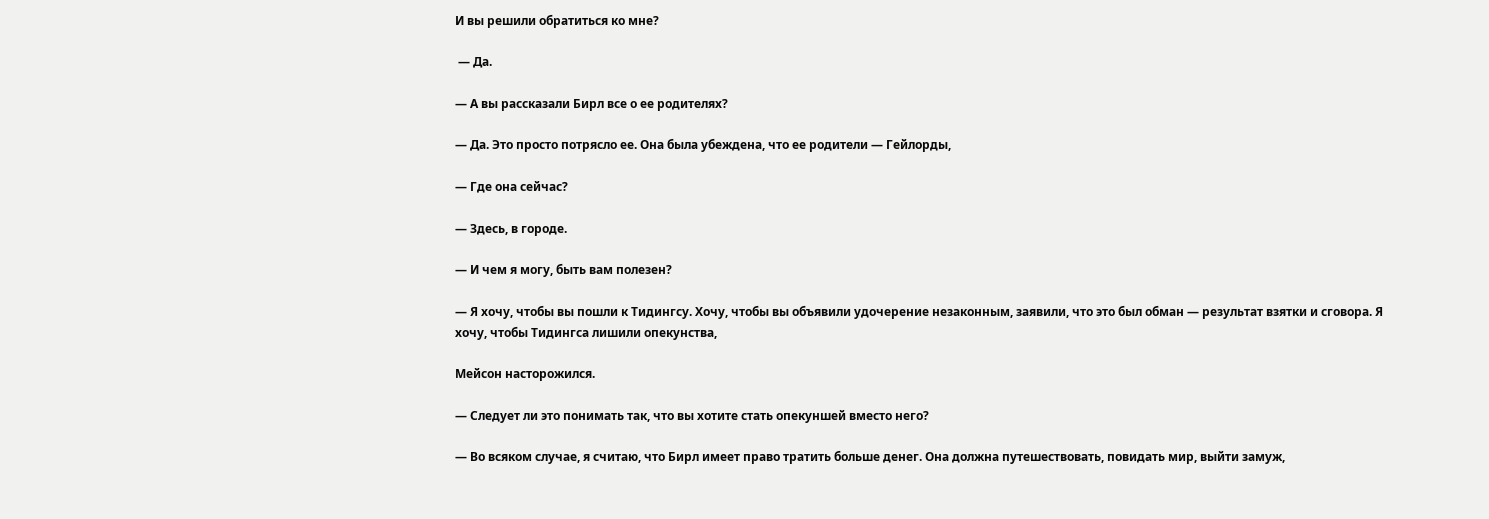И вы решили обратиться ко мне?

 — Да.

— А вы рассказали Бирл все о ее родителях?

— Да. Это просто потрясло ее. Она была убеждена, что ее родители — Гейлорды,

— Где она сейчас?

— Здесь, в городе.

— И чем я могу, быть вам полезен?

— Я хочу, чтобы вы пошли к Тидингсу. Хочу, чтобы вы объявили удочерение незаконным, заявили, что это был обман — результат взятки и сговора. Я хочу, чтобы Тидингса лишили опекунства,

Мейсон насторожился.

— Следует ли это понимать так, что вы хотите стать опекуншей вместо него?

— Во всяком случае, я считаю, что Бирл имеет право тратить больше денег. Она должна путешествовать, повидать мир, выйти замуж,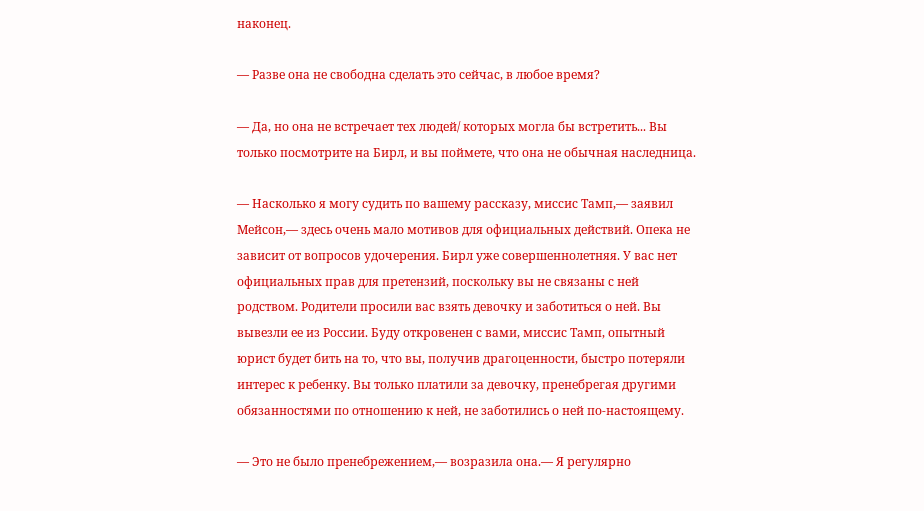наконец.

— Разве она не свободна сделать это сейчас, в любое время?

— Да, но она не встречает тех людей/ которых могла бы встретить... Вы только посмотрите на Бирл, и вы поймете, что она не обычная наследница.

— Насколько я могу судить по вашему рассказу, миссис Тамп,— заявил Мейсон,— здесь очень мало мотивов для официальных действий. Опека не зависит от вопросов удочерения. Бирл уже совершеннолетняя. У вас нет официальных прав для претензий, поскольку вы не связаны с ней родством. Родители просили вас взять девочку и заботиться о ней. Вы вывезли ее из России. Буду откровенен с вами, миссис Тамп, опытный юрист будет бить на то, что вы, получив драгоценности, быстро потеряли интерес к ребенку. Вы только платили за девочку, пренебрегая другими обязанностями по отношению к ней, не заботились о ней по-настоящему.

— Это не было пренебрежением,— возразила она.— Я регулярно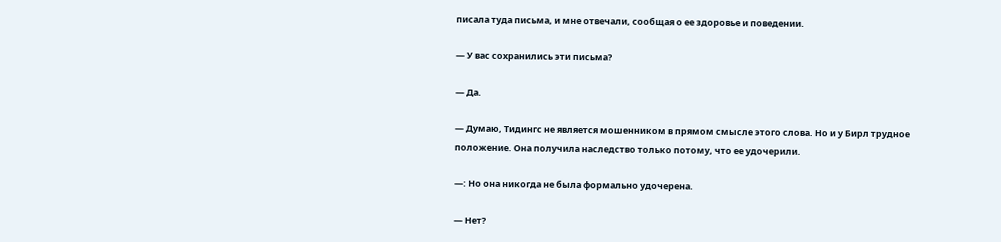писала туда письма, и мне отвечали, сообщая о ее здоровье и поведении.

— У вас сохранились эти письма?

— Да.

— Думаю, Тидингс не является мошенником в прямом смысле этого слова. Но и у Бирл трудное положение. Она получила наследство только потому, что ее удочерили.

—: Но она никогда не была формально удочерена.

— Нет?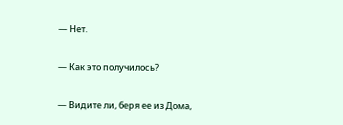— Нет.

— Как это получилось?

— Видите ли, беря ее из Дома,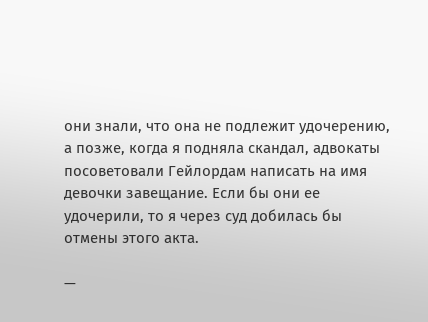они знали, что она не подлежит удочерению, а позже, когда я подняла скандал, адвокаты посоветовали Гейлордам написать на имя девочки завещание. Если бы они ее удочерили, то я через суд добилась бы отмены этого акта.

—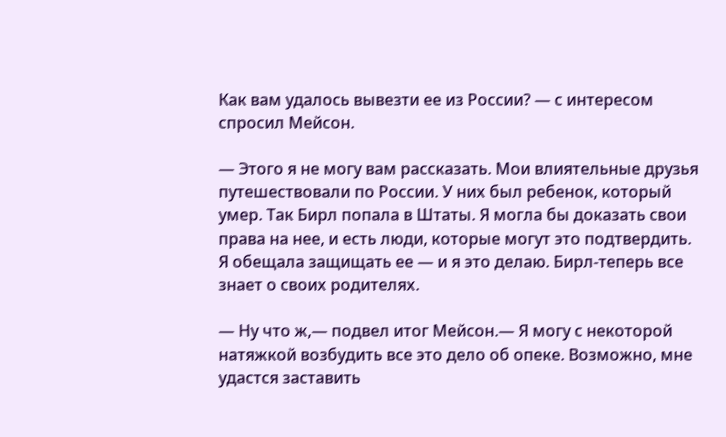Как вам удалось вывезти ее из России? — с интересом спросил Мейсон.

— Этого я не могу вам рассказать. Мои влиятельные друзья путешествовали по России. У них был ребенок, который умер. Так Бирл попала в Штаты. Я могла бы доказать свои права на нее, и есть люди, которые могут это подтвердить. Я обещала защищать ее — и я это делаю. Бирл-теперь все знает о своих родителях.

— Ну что ж,— подвел итог Мейсон.— Я могу с некоторой натяжкой возбудить все это дело об опеке. Возможно, мне удастся заставить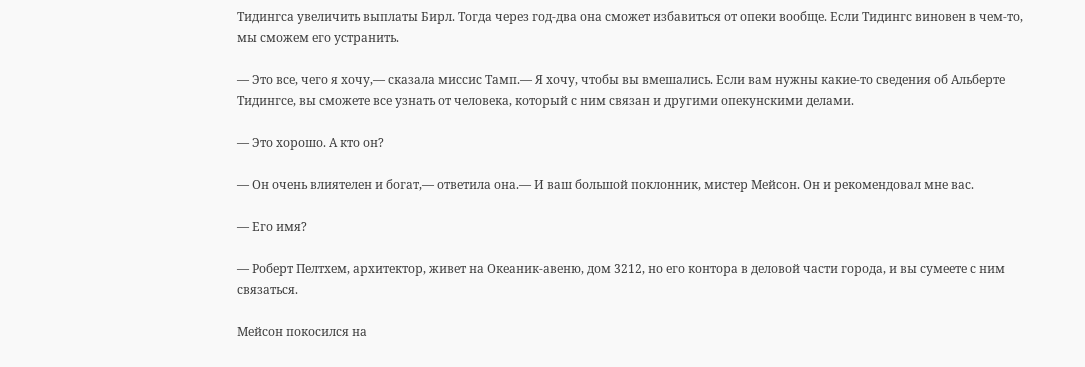Тидингса увеличить выплаты Бирл. Тогда через год-два она сможет избавиться от опеки вообще. Если Тидингс виновен в чем-то, мы сможем его устранить.

— Это все, чего я хочу,— сказала миссис Тамп.— Я хочу, чтобы вы вмешались. Если вам нужны какие-то сведения об Альберте Тидингсе, вы сможете все узнать от человека, который с ним связан и другими опекунскими делами.

— Это хорошо. А кто он?

— Он очень влиятелен и богат,— ответила она.— И ваш большой поклонник, мистер Мейсон. Он и рекомендовал мне вас.

— Его имя?

— Роберт Пелтхем, архитектор, живет на Океаник-авеню, дом 3212, но его контора в деловой части города, и вы сумеете с ним связаться.

Мейсон покосился на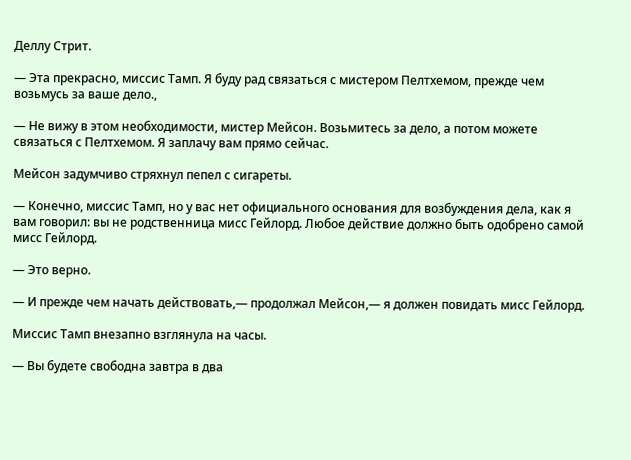Деллу Стрит.

— Эта прекрасно, миссис Тамп. Я буду рад связаться с мистером Пелтхемом, прежде чем возьмусь за ваше дело.,

— Не вижу в этом необходимости, мистер Мейсон. Возьмитесь за дело, а потом можете связаться с Пелтхемом. Я заплачу вам прямо сейчас.

Мейсон задумчиво стряхнул пепел с сигареты.

— Конечно, миссис Тамп, но у вас нет официального основания для возбуждения дела, как я вам говорил: вы не родственница мисс Гейлорд. Любое действие должно быть одобрено самой мисс Гейлорд.

— Это верно.

— И прежде чем начать действовать,— продолжал Мейсон,— я должен повидать мисс Гейлорд.

Миссис Тамп внезапно взглянула на часы.

— Вы будете свободна завтра в два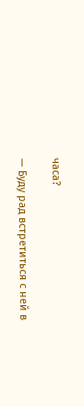часа?

— Буду рад встретиться с ней в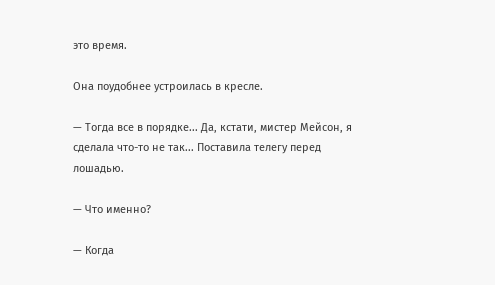это время.

Она поудобнее устроилась в кресле.

— Тогда все в порядке... Да, кстати, мистер Мейсон, я сделала что-то не так... Поставила телегу перед лошадью.

— Что именно?

— Когда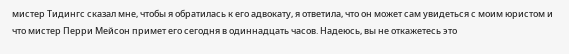мистер Тидингс сказал мне, чтобы я обратилась к его адвокату, я ответила, что он может сам увидеться с моим юристом и что мистер Перри Мейсон примет его сегодня в одиннадцать часов. Надеюсь, вы не откажетесь это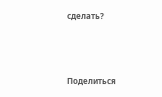сделать?



Поделиться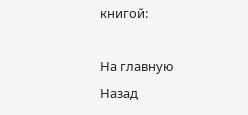книгой:

На главную
Назад